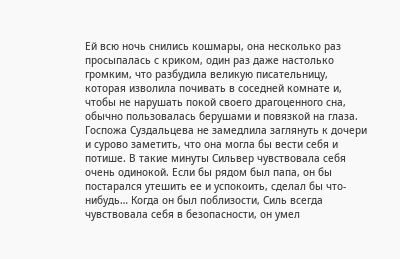Ей всю ночь снились кошмары, она несколько раз просыпалась с криком, один раз даже настолько громким, что разбудила великую писательницу, которая изволила почивать в соседней комнате и, чтобы не нарушать покой своего драгоценного сна, обычно пользовалась берушами и повязкой на глаза. Госпожа Суздальцева не замедлила заглянуть к дочери и сурово заметить, что она могла бы вести себя и потише. В такие минуты Сильвер чувствовала себя очень одинокой. Если бы рядом был папа, он бы постарался утешить ее и успокоить, сделал бы что-нибудь… Когда он был поблизости, Силь всегда чувствовала себя в безопасности, он умел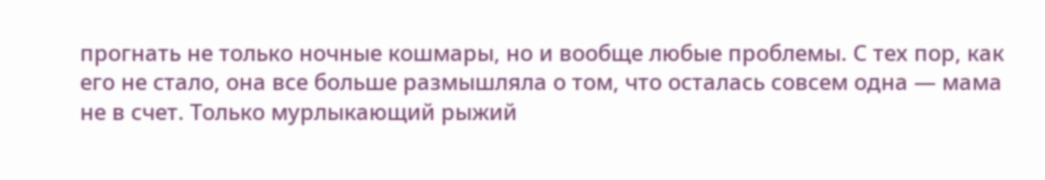прогнать не только ночные кошмары, но и вообще любые проблемы. С тех пор, как его не стало, она все больше размышляла о том, что осталась совсем одна — мама не в счет. Только мурлыкающий рыжий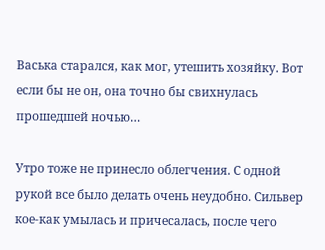Васька старался, как мог, утешить хозяйку. Вот если бы не он, она точно бы свихнулась прошедшей ночью…

Утро тоже не принесло облегчения. С одной рукой все было делать очень неудобно. Сильвер кое-как умылась и причесалась, после чего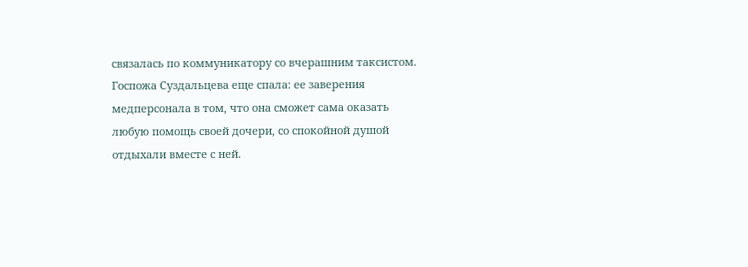связалась по коммуникатору со вчерашним таксистом. Госпожа Суздальцева еще спала: ее заверения медперсонала в том, что она сможет сама оказать любую помощь своей дочери, со спокойной душой отдыхали вместе с ней.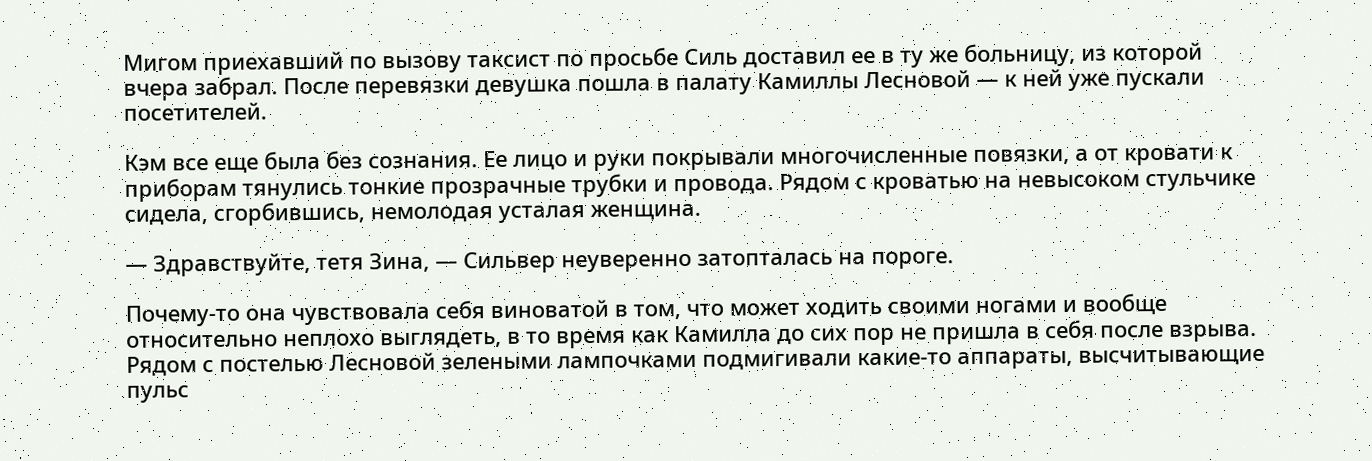Мигом приехавший по вызову таксист по просьбе Силь доставил ее в ту же больницу, из которой вчера забрал. После перевязки девушка пошла в палату Камиллы Лесновой — к ней уже пускали посетителей.

Кэм все еще была без сознания. Ее лицо и руки покрывали многочисленные повязки, а от кровати к приборам тянулись тонкие прозрачные трубки и провода. Рядом с кроватью на невысоком стульчике сидела, сгорбившись, немолодая усталая женщина.

— Здравствуйте, тетя Зина, — Сильвер неуверенно затопталась на пороге.

Почему-то она чувствовала себя виноватой в том, что может ходить своими ногами и вообще относительно неплохо выглядеть, в то время как Камилла до сих пор не пришла в себя после взрыва. Рядом с постелью Лесновой зелеными лампочками подмигивали какие-то аппараты, высчитывающие пульс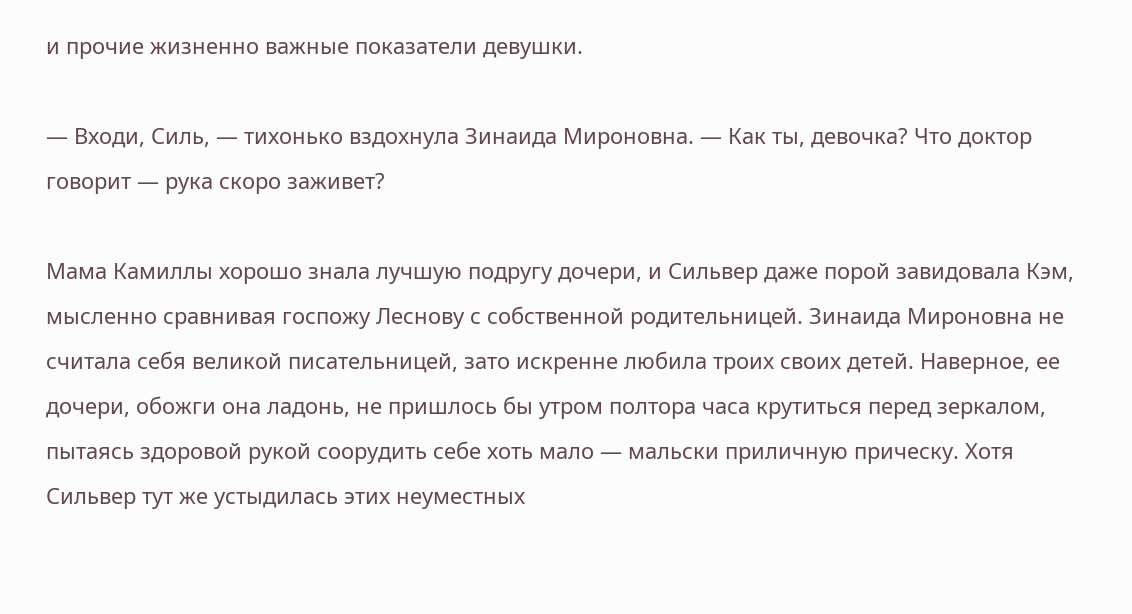и прочие жизненно важные показатели девушки.

— Входи, Силь, — тихонько вздохнула Зинаида Мироновна. — Как ты, девочка? Что доктор говорит — рука скоро заживет?

Мама Камиллы хорошо знала лучшую подругу дочери, и Сильвер даже порой завидовала Кэм, мысленно сравнивая госпожу Леснову с собственной родительницей. Зинаида Мироновна не считала себя великой писательницей, зато искренне любила троих своих детей. Наверное, ее дочери, обожги она ладонь, не пришлось бы утром полтора часа крутиться перед зеркалом, пытаясь здоровой рукой соорудить себе хоть мало — мальски приличную прическу. Хотя Сильвер тут же устыдилась этих неуместных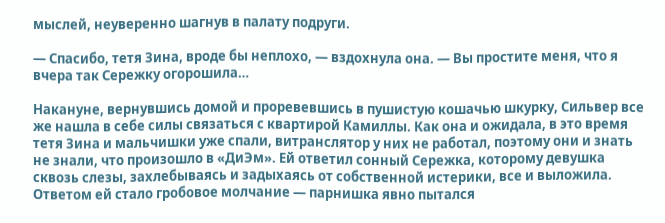мыслей, неуверенно шагнув в палату подруги.

— Спасибо, тетя Зина, вроде бы неплохо, — вздохнула она. — Вы простите меня, что я вчера так Сережку огорошила…

Накануне, вернувшись домой и проревевшись в пушистую кошачью шкурку, Сильвер все же нашла в себе силы связаться с квартирой Камиллы. Как она и ожидала, в это время тетя Зина и мальчишки уже спали, витранслятор у них не работал, поэтому они и знать не знали, что произошло в «ДиЭм». Ей ответил сонный Сережка, которому девушка сквозь слезы, захлебываясь и задыхаясь от собственной истерики, все и выложила. Ответом ей стало гробовое молчание — парнишка явно пытался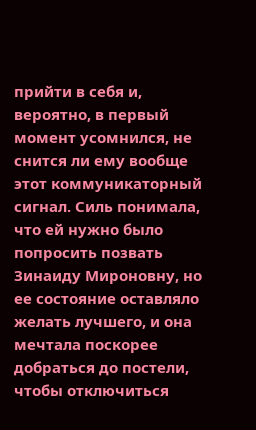прийти в себя и, вероятно, в первый момент усомнился, не снится ли ему вообще этот коммуникаторный сигнал. Силь понимала, что ей нужно было попросить позвать Зинаиду Мироновну, но ее состояние оставляло желать лучшего, и она мечтала поскорее добраться до постели, чтобы отключиться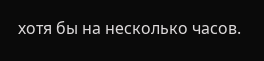хотя бы на несколько часов.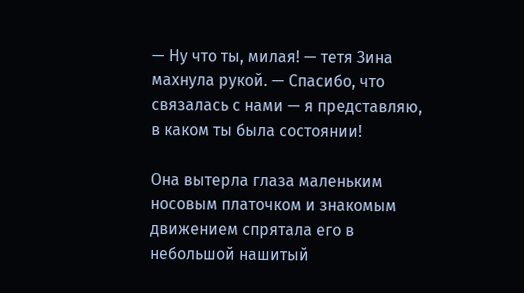— Ну что ты, милая! — тетя Зина махнула рукой. — Спасибо, что связалась с нами — я представляю, в каком ты была состоянии!

Она вытерла глаза маленьким носовым платочком и знакомым движением спрятала его в небольшой нашитый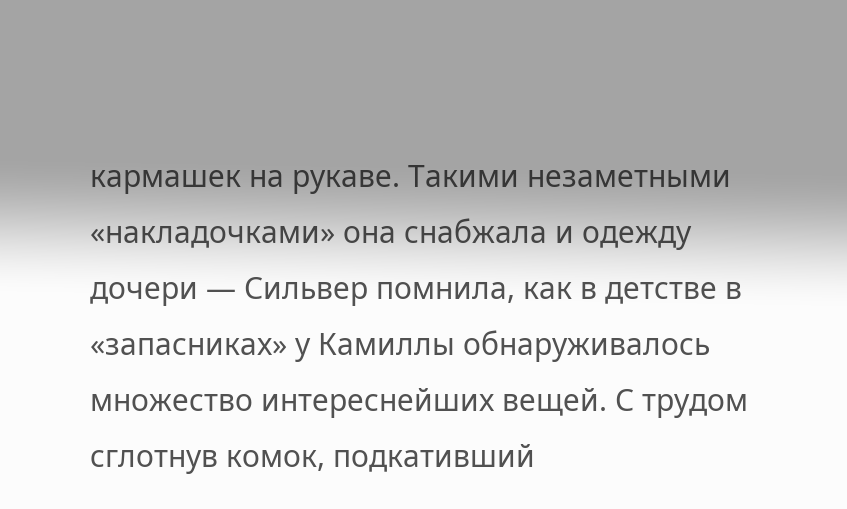кармашек на рукаве. Такими незаметными «накладочками» она снабжала и одежду дочери — Сильвер помнила, как в детстве в «запасниках» у Камиллы обнаруживалось множество интереснейших вещей. С трудом сглотнув комок, подкативший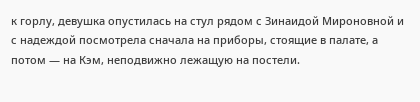к горлу, девушка опустилась на стул рядом с Зинаидой Мироновной и с надеждой посмотрела сначала на приборы, стоящие в палате, а потом — на Кэм, неподвижно лежащую на постели.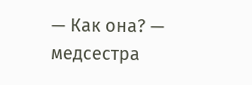— Как она? — медсестра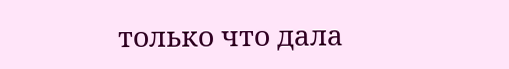только что дала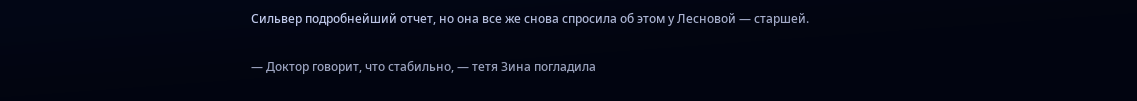Сильвер подробнейший отчет, но она все же снова спросила об этом у Лесновой — старшей.

— Доктор говорит, что стабильно, — тетя Зина погладила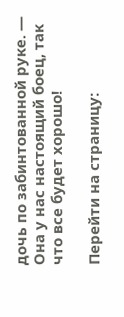дочь по забинтованной руке. — Она у нас настоящий боец, так что все будет хорошо!

Перейти на страницу: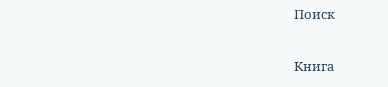Поиск

Книга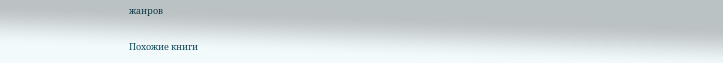жанров

Похожие книги